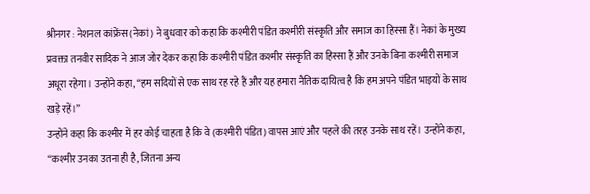श्रीनगर : नेशनल कांफ्रेंस (नेकां) ने बुधवार को कहा कि कश्मीरी पंडित कश्मीरी संस्कृति और समाज का हिस्सा हैं। नेकां के मुख्य प्रवक्ता तनवीर सादिक ने आज जोर देकर कहा कि कश्मीरी पंडित कश्मीर संस्कृति का हिस्सा हैं और उनके बिना कश्मीरी समाज अधूरा रहेगा। उन्होंने कहा, “हम सदियों से एक साथ रह रहे हैं और यह हमारा नैतिक दायित्व है कि हम अपने पंडित भाइयों के साथ खड़े रहें।”
उन्होंने कहा कि कश्मीर में हर कोई चाहता है कि वे (कश्मीरी पंडित) वापस आएं और पहले की तरह उनके साथ रहें। उन्होंने कहा, “कश्मीर उनका उतना ही है, जितना अन्य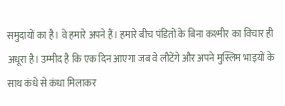समुदायों का है। वे हमारे अपने हैं। हमारे बीच पंडितों के बिना कश्मीर का विचार ही अधूरा है। उम्मीद है कि एक दिन आएगा जब वे लौटेंगे और अपने मुस्लिम भाइयों के साथ कंधे से कंधा मिलाकर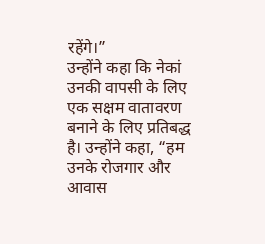रहेंगे।”
उन्होंने कहा कि नेकां उनकी वापसी के लिए एक सक्षम वातावरण बनाने के लिए प्रतिबद्ध है। उन्होंने कहा, “हम उनके रोजगार और आवास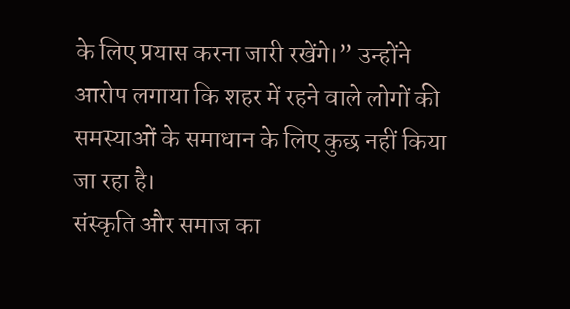के लिए प्रयास करना जारी रखेंगे।” उन्होंने आरोप लगाया कि शहर में रहने वाले लोगों की समस्याओं के समाधान के लिए कुछ नहीं किया जा रहा है।
संस्कृति और समाज का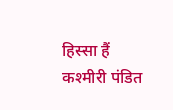हिस्सा हैं कश्मीरी पंडित